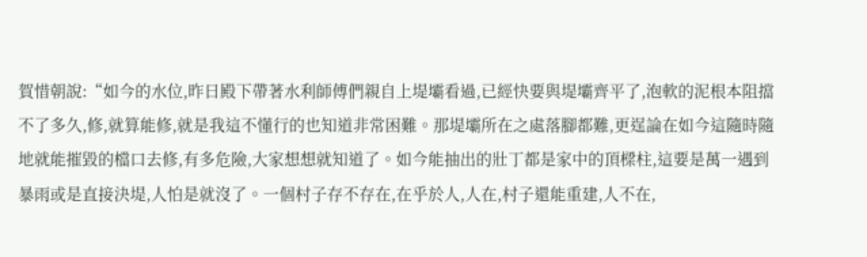賀惜朝說:“如今的水位,昨日殿下帶著水利師傅們親自上堤壩看過,已經快要與堤壩齊平了,泡軟的泥根本阻擋不了多久,修,就算能修,就是我這不懂行的也知道非常困難。那堤壩所在之處落腳都難,更逞論在如今這隨時隨地就能摧毀的檔口去修,有多危險,大家想想就知道了。如今能抽出的壯丁都是家中的頂樑柱,這要是萬一遇到暴雨或是直接決堤,人怕是就沒了。一個村子存不存在,在乎於人,人在,村子還能重建,人不在,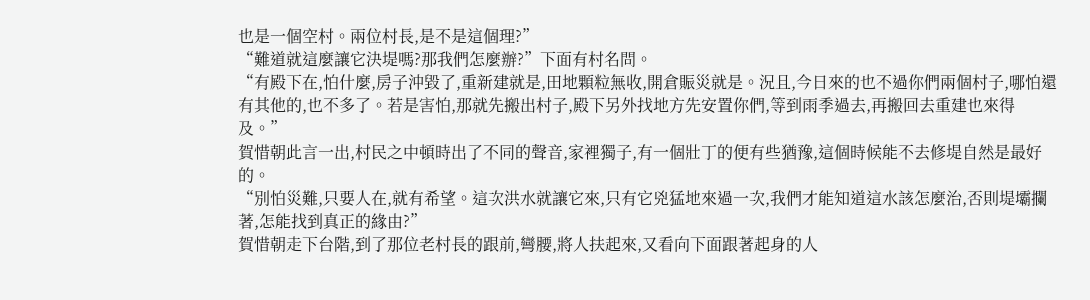也是一個空村。兩位村長,是不是這個理?”
“難道就這麼讓它決堤嗎?那我們怎麼辦?”下面有村名問。
“有殿下在,怕什麼,房子沖毀了,重新建就是,田地顆粒無收,開倉賑災就是。況且,今日來的也不過你們兩個村子,哪怕還有其他的,也不多了。若是害怕,那就先搬出村子,殿下另外找地方先安置你們,等到雨季過去,再搬回去重建也來得及。”
賀惜朝此言一出,村民之中頓時出了不同的聲音,家裡獨子,有一個壯丁的便有些猶豫,這個時候能不去修堤自然是最好的。
“別怕災難,只要人在,就有希望。這次洪水就讓它來,只有它兇猛地來過一次,我們才能知道這水該怎麼治,否則堤壩攔著,怎能找到真正的緣由?”
賀惜朝走下台階,到了那位老村長的跟前,彎腰,將人扶起來,又看向下面跟著起身的人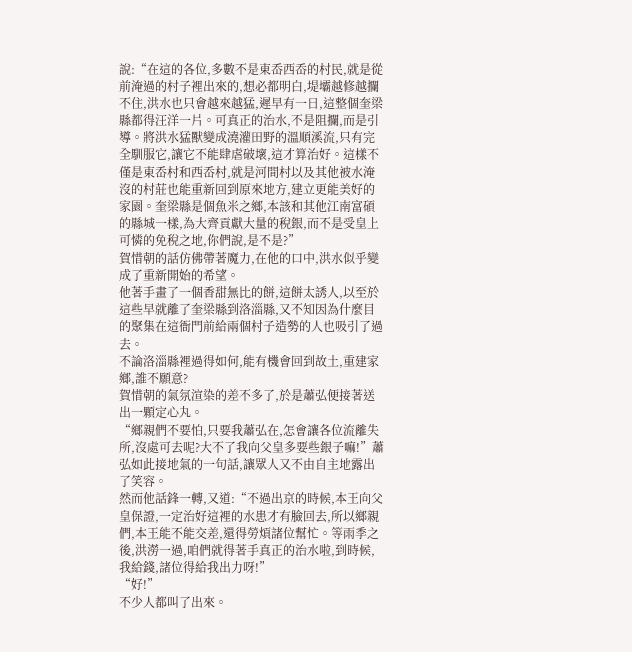說:“在這的各位,多數不是東岙西岙的村民,就是從前淹過的村子裡出來的,想必都明白,堤壩越修越攔不住,洪水也只會越來越猛,遲早有一日,這整個奎梁縣都得汪洋一片。可真正的治水,不是阻攔,而是引導。將洪水猛獸變成澆灌田野的溫順溪流,只有完全馴服它,讓它不能肆虐破壞,這才算治好。這樣不僅是東岙村和西岙村,就是河間村以及其他被水淹沒的村莊也能重新回到原來地方,建立更能美好的家園。奎梁縣是個魚米之鄉,本該和其他江南富碩的縣城一樣,為大齊貢獻大量的稅銀,而不是受皇上可憐的免稅之地,你們說,是不是?”
賀惜朝的話仿佛帶著魔力,在他的口中,洪水似乎變成了重新開始的希望。
他著手畫了一個香甜無比的餅,這餅太誘人,以至於這些早就離了奎梁縣到洛淄縣,又不知因為什麼目的聚集在這衙門前給兩個村子造勢的人也吸引了過去。
不論洛淄縣裡過得如何,能有機會回到故土,重建家鄉,誰不願意?
賀惜朝的氣氛渲染的差不多了,於是蕭弘便接著送出一顆定心丸。
“鄉親們不要怕,只要我蕭弘在,怎會讓各位流離失所,沒處可去呢?大不了我向父皇多要些銀子嘛!”蕭弘如此接地氣的一句話,讓眾人又不由自主地露出了笑容。
然而他話鋒一轉,又道:“不過出京的時候,本王向父皇保證,一定治好這裡的水患才有臉回去,所以鄉親們,本王能不能交差,還得勞煩諸位幫忙。等雨季之後,洪澇一過,咱們就得著手真正的治水啦,到時候,我給錢,諸位得給我出力呀!”
“好!”
不少人都叫了出來。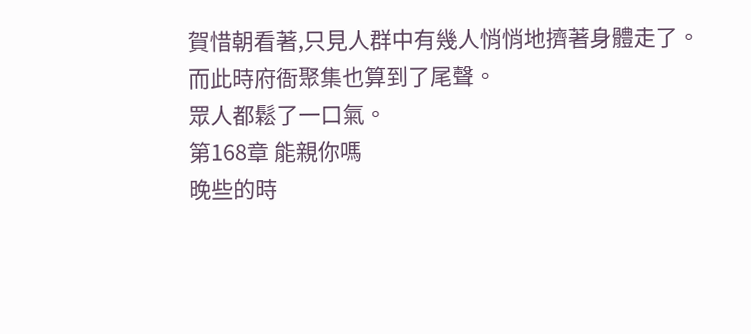賀惜朝看著,只見人群中有幾人悄悄地擠著身體走了。
而此時府衙聚集也算到了尾聲。
眾人都鬆了一口氣。
第168章 能親你嗎
晚些的時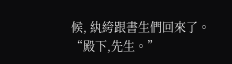候, 紈絝跟書生們回來了。
“殿下,先生。”